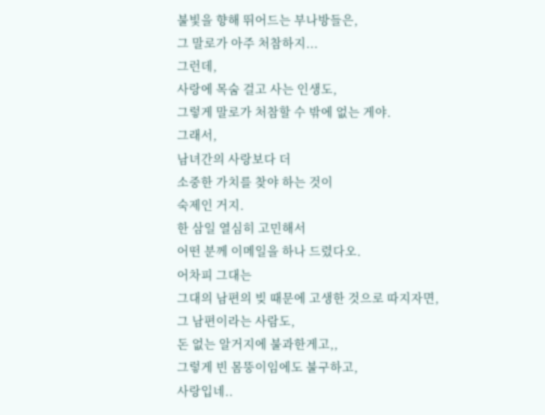불빛을 향해 뛰어드는 부나방들은,
그 말로가 아주 처참하지...
그런데,
사랑에 목숨 걸고 사는 인생도,
그렇게 말로가 처참할 수 밖에 없는 게야.
그래서,
남녀간의 사랑보다 더
소중한 가치를 찾야 하는 것이
숙제인 거지.
한 삼일 열심히 고민해서
어떤 분께 이메일을 하나 드렸다오.
어차피 그대는
그대의 남편의 빚 때문에 고생한 것으로 따지자면,
그 남편이라는 사람도,
돈 없는 알거지에 불과한게고,,
그렇게 빈 몸뚱이임에도 불구하고,
사랑입네..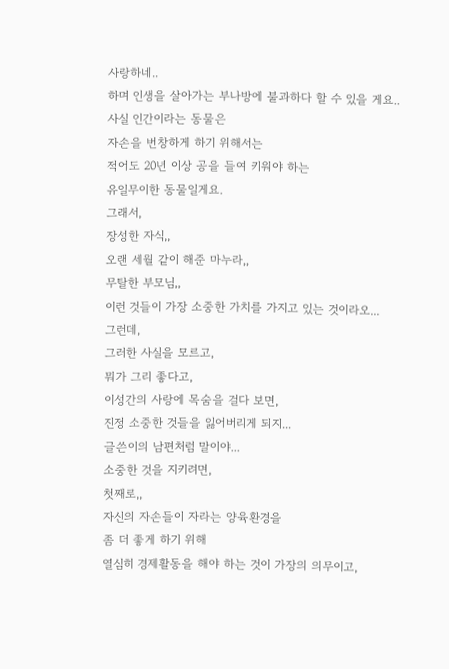사랑하네..
하며 인생을 살아가는 부나방에 불과하다 할 수 있을 게요..
사실 인간이라는 동물은
자손을 번창하게 하기 위해서는
적어도 20년 이상 공을 들여 키워야 하는
유일무이한 동물일게요.
그래서,
장성한 자식,,
오랜 세월 같이 해준 마누라,,
무탈한 부모님,,
이런 것들이 가장 소중한 가치를 가지고 있는 것이라오...
그런데,
그러한 사실을 모르고,
뭐가 그리 좋다고,
이성간의 사랑에 목숨을 걸다 보면,
진정 소중한 것들을 잃어버리게 되지...
글쓴이의 남편처럼 말이야...
소중한 것을 지키려면,
첫째로,,
자신의 자손들이 자라는 양육환경을
좀 더 좋게 하기 위해
열심히 경제활동을 해야 하는 것이 가장의 의무이고,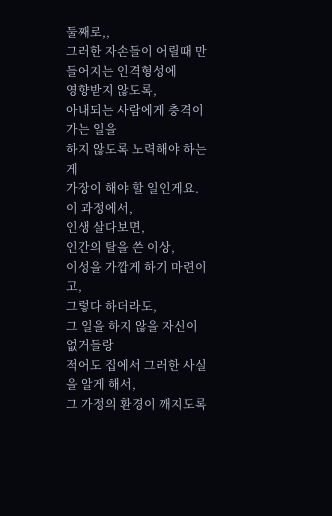둘째로,,
그러한 자손들이 어릴때 만들어지는 인격형성에
영향받지 않도록,
아내되는 사람에게 충격이 가는 일을
하지 않도록 노력해야 하는게
가장이 해야 할 일인게요.
이 과정에서,
인생 살다보면,
인간의 탈을 쓴 이상,
이성을 가깝게 하기 마련이고,
그렇다 하더라도,
그 일을 하지 않을 자신이 없거들랑
적어도 집에서 그러한 사실을 알게 해서,
그 가정의 환경이 깨지도록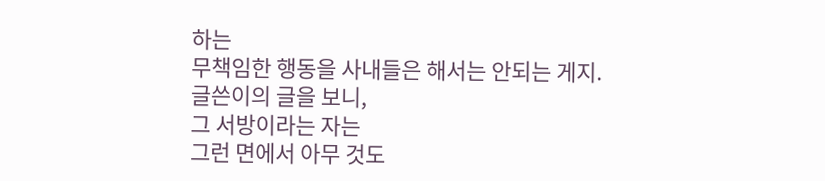하는
무책임한 행동을 사내들은 해서는 안되는 게지.
글쓴이의 글을 보니,
그 서방이라는 자는
그런 면에서 아무 것도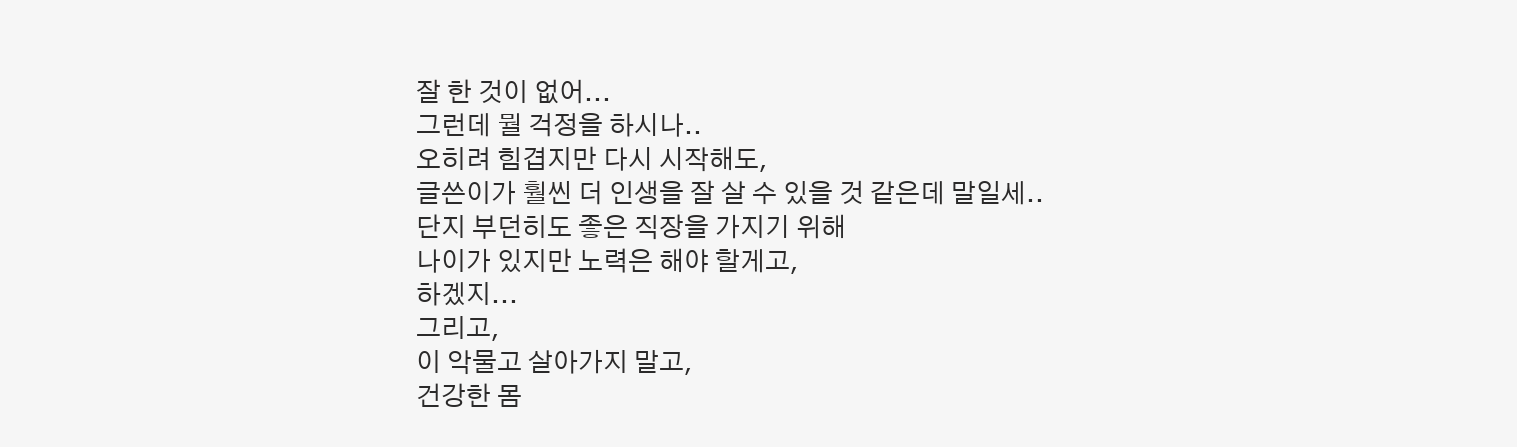잘 한 것이 없어...
그런데 뭘 걱정을 하시나..
오히려 힘겹지만 다시 시작해도,
글쓴이가 훨씬 더 인생을 잘 살 수 있을 것 같은데 말일세..
단지 부던히도 좋은 직장을 가지기 위해
나이가 있지만 노력은 해야 할게고,
하겠지...
그리고,
이 악물고 살아가지 말고,
건강한 몸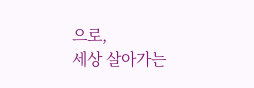으로,
세상 살아가는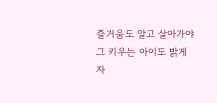즐거움도 알고 살아가야
그 키우는 아이도 밝게 자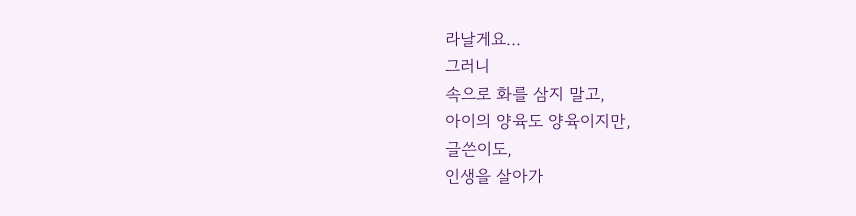라날게요...
그러니
속으로 화를 삼지 말고,
아이의 양육도 양육이지만,
글쓴이도,
인생을 살아가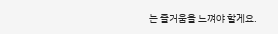는 즐거움을 느껴야 할게요.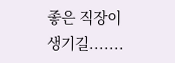좋은 직장이 생기길.......